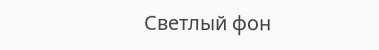Светлый фон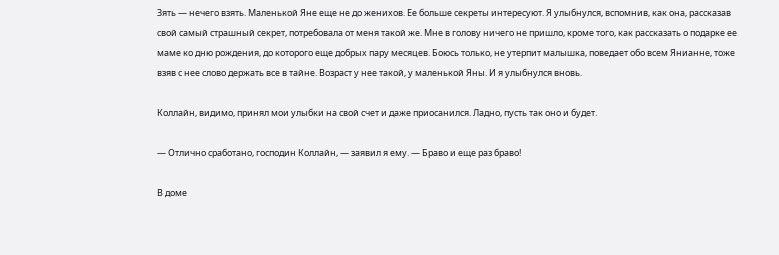Зять — нечего взять. Маленькой Яне еще не до женихов. Ее больше секреты интересуют. Я улыбнулся, вспомнив, как она, рассказав свой самый страшный секрет, потребовала от меня такой же. Мне в голову ничего не пришло, кроме того, как рассказать о подарке ее маме ко дню рождения, до которого еще добрых пару месяцев. Боюсь только, не утерпит малышка, поведает обо всем Янианне, тоже взяв с нее слово держать все в тайне. Возраст у нее такой, у маленькой Яны. И я улыбнулся вновь.

Коллайн, видимо, принял мои улыбки на свой счет и даже приосанился. Ладно, пусть так оно и будет.

— Отлично сработано, господин Коллайн, — заявил я ему. — Браво и еще раз браво!

В доме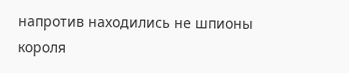напротив находились не шпионы короля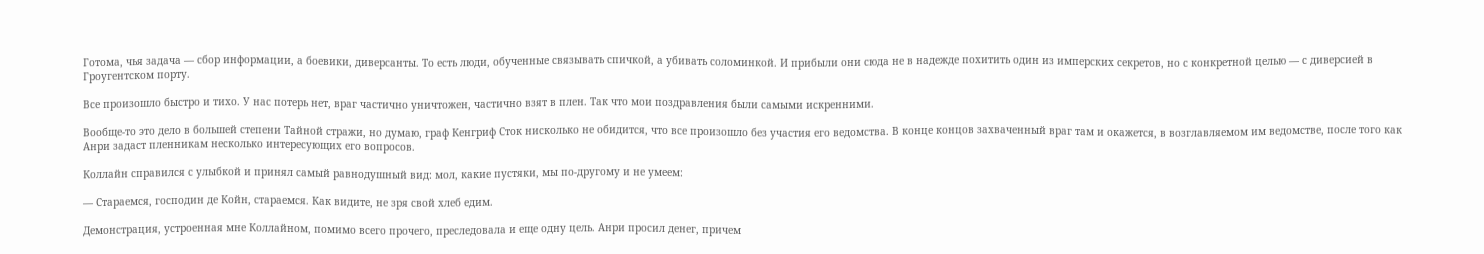Готома, чья задача — сбор информации, а боевики, диверсанты. То есть люди, обученные связывать спичкой, а убивать соломинкой. И прибыли они сюда не в надежде похитить один из имперских секретов, но с конкретной целью — с диверсией в Гроугентском порту.

Все произошло быстро и тихо. У нас потерь нет, враг частично уничтожен, частично взят в плен. Так что мои поздравления были самыми искренними.

Вообще-то это дело в большей степени Тайной стражи, но думаю, граф Кенгриф Сток нисколько не обидится, что все произошло без участия его ведомства. В конце концов захваченный враг там и окажется, в возглавляемом им ведомстве, после того как Анри задаст пленникам несколько интересующих его вопросов.

Коллайн справился с улыбкой и принял самый равнодушный вид: мол, какие пустяки, мы по-другому и не умеем:

— Стараемся, господин де Койн, стараемся. Как видите, не зря свой хлеб едим.

Демонстрация, устроенная мне Коллайном, помимо всего прочего, преследовала и еще одну цель. Анри просил денег, причем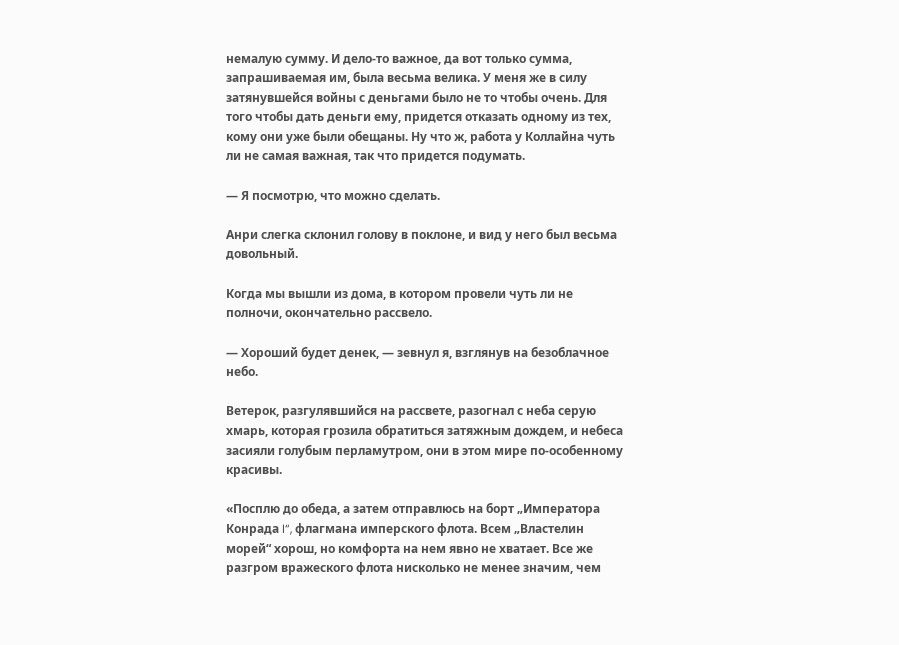немалую сумму. И дело-то важное, да вот только сумма, запрашиваемая им, была весьма велика. У меня же в силу затянувшейся войны с деньгами было не то чтобы очень. Для того чтобы дать деньги ему, придется отказать одному из тех, кому они уже были обещаны. Ну что ж, работа у Коллайна чуть ли не самая важная, так что придется подумать.

— Я посмотрю, что можно сделать.

Анри слегка склонил голову в поклоне, и вид у него был весьма довольный.

Когда мы вышли из дома, в котором провели чуть ли не полночи, окончательно рассвело.

— Хороший будет денек, — зевнул я, взглянув на безоблачное небо.

Ветерок, разгулявшийся на рассвете, разогнал с неба серую хмарь, которая грозила обратиться затяжным дождем, и небеса засияли голубым перламутром, они в этом мире по-особенному красивы.

«Посплю до обеда, а затем отправлюсь на борт „Императора Конрада I“, флагмана имперского флота. Всем „Властелин морей“ хорош, но комфорта на нем явно не хватает. Все же разгром вражеского флота нисколько не менее значим, чем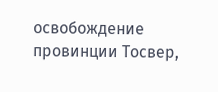освобождение провинции Тосвер,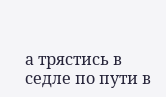а трястись в седле по пути в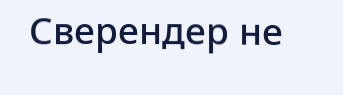Сверендер не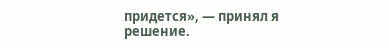придется», — принял я решение.